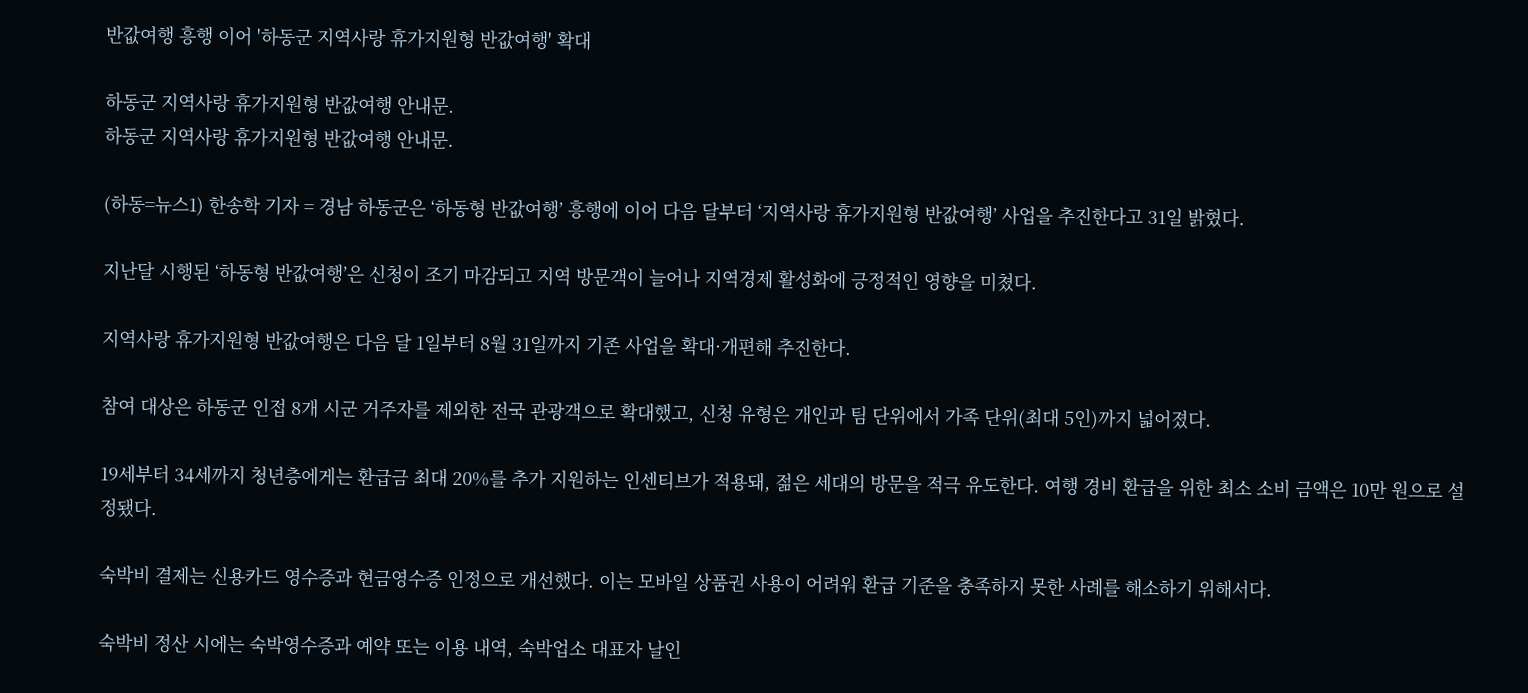반값여행 흥행 이어 '하동군 지역사랑 휴가지원형 반값여행' 확대

하동군 지역사랑 휴가지원형 반값여행 안내문.
하동군 지역사랑 휴가지원형 반값여행 안내문.

(하동=뉴스1) 한송학 기자 = 경남 하동군은 ‘하동형 반값여행’ 흥행에 이어 다음 달부터 ‘지역사랑 휴가지원형 반값여행’ 사업을 추진한다고 31일 밝혔다.

지난달 시행된 ‘하동형 반값여행’은 신청이 조기 마감되고 지역 방문객이 늘어나 지역경제 활성화에 긍정적인 영향을 미쳤다.

지역사랑 휴가지원형 반값여행은 다음 달 1일부터 8월 31일까지 기존 사업을 확대·개편해 추진한다.

참여 대상은 하동군 인접 8개 시군 거주자를 제외한 전국 관광객으로 확대했고, 신청 유형은 개인과 팀 단위에서 가족 단위(최대 5인)까지 넓어졌다.

19세부터 34세까지 청년층에게는 환급금 최대 20%를 추가 지원하는 인센티브가 적용돼, 젊은 세대의 방문을 적극 유도한다. 여행 경비 환급을 위한 최소 소비 금액은 10만 원으로 설정됐다.

숙박비 결제는 신용카드 영수증과 현금영수증 인정으로 개선했다. 이는 모바일 상품권 사용이 어려워 환급 기준을 충족하지 못한 사례를 해소하기 위해서다.

숙박비 정산 시에는 숙박영수증과 예약 또는 이용 내역, 숙박업소 대표자 날인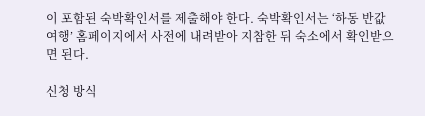이 포함된 숙박확인서를 제출해야 한다. 숙박확인서는 ‘하동 반값여행’ 홈페이지에서 사전에 내려받아 지참한 뒤 숙소에서 확인받으면 된다.

신청 방식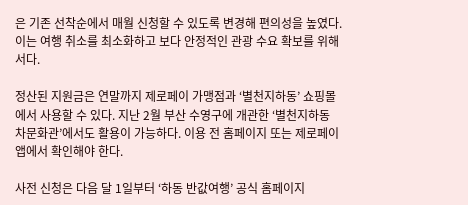은 기존 선착순에서 매월 신청할 수 있도록 변경해 편의성을 높였다. 이는 여행 취소를 최소화하고 보다 안정적인 관광 수요 확보를 위해서다.

정산된 지원금은 연말까지 제로페이 가맹점과 ‘별천지하동’ 쇼핑몰에서 사용할 수 있다. 지난 2월 부산 수영구에 개관한 ‘별천지하동 차문화관’에서도 활용이 가능하다. 이용 전 홈페이지 또는 제로페이 앱에서 확인해야 한다.

사전 신청은 다음 달 1일부터 ‘하동 반값여행’ 공식 홈페이지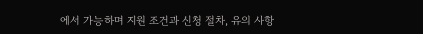에서 가능하며 지원 조건과 신청 절차, 유의 사항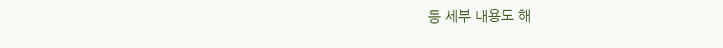등 세부 내용도 해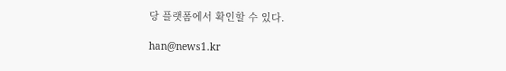당 플랫폼에서 확인할 수 있다.

han@news1.kr